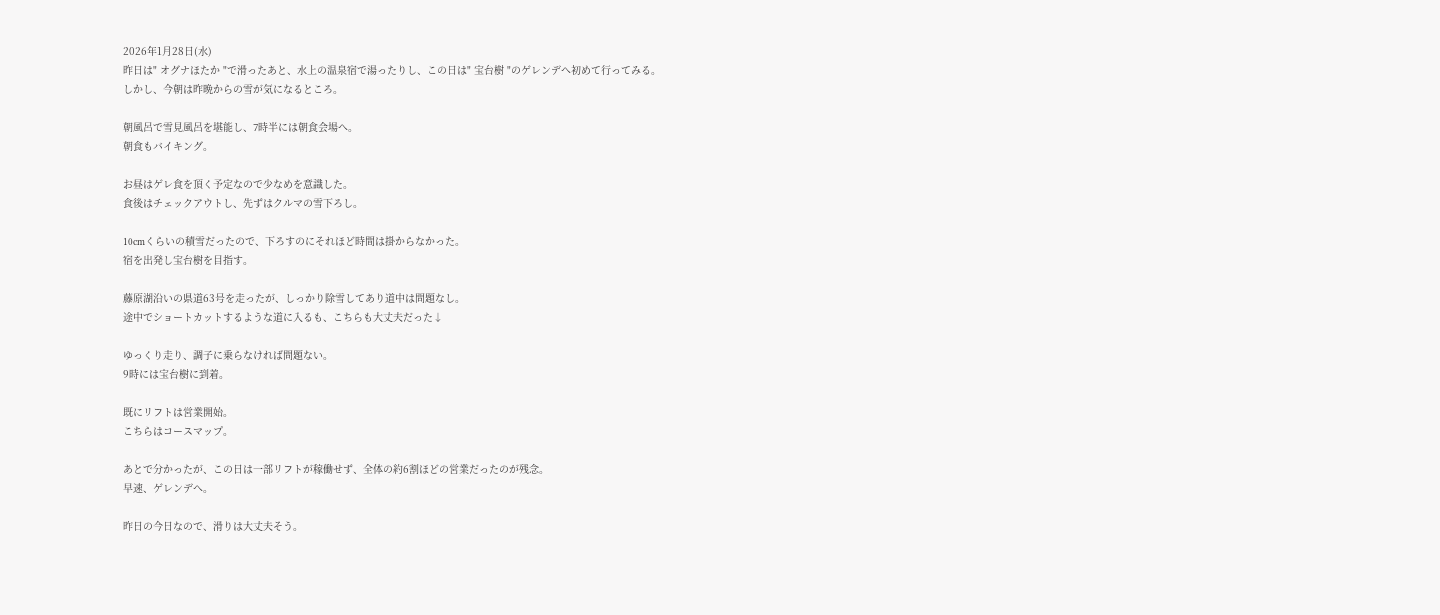2026年1月28日(水)
昨日は" オグナほたか "で滑ったあと、水上の温泉宿で湯ったりし、この日は" 宝台樹 "のゲレンデへ初めて行ってみる。
しかし、今朝は昨晩からの雪が気になるところ。

朝風呂で雪見風呂を堪能し、7時半には朝食会場へ。
朝食もバイキング。

お昼はゲレ食を頂く予定なので少なめを意識した。
食後はチェックアウトし、先ずはクルマの雪下ろし。

10cmくらいの積雪だったので、下ろすのにそれほど時間は掛からなかった。
宿を出発し宝台樹を目指す。

藤原湖沿いの県道63号を走ったが、しっかり除雪してあり道中は問題なし。
途中でショートカットするような道に入るも、こちらも大丈夫だった↓

ゆっくり走り、調子に乗らなければ問題ない。
9時には宝台樹に到着。

既にリフトは営業開始。
こちらはコースマップ。

あとで分かったが、この日は一部リフトが稼働せず、全体の約6割ほどの営業だったのが残念。
早速、ゲレンデへ。

昨日の今日なので、滑りは大丈夫そう。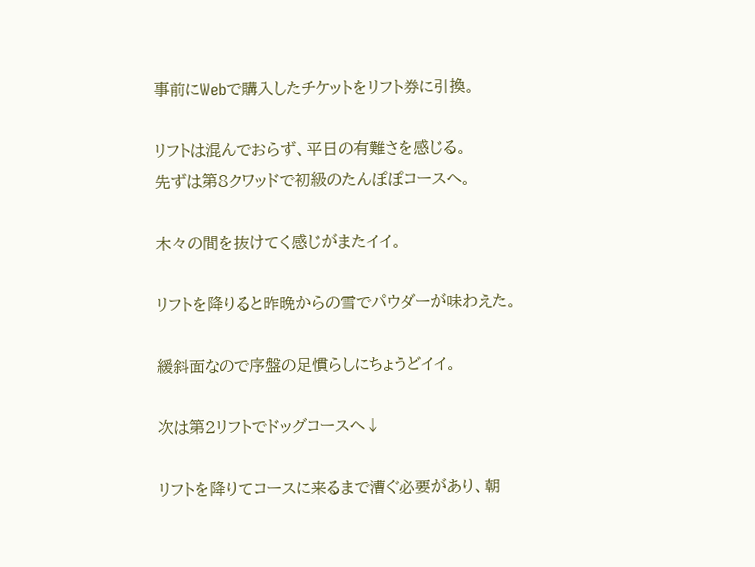事前にWebで購入したチケットをリフト券に引換。

リフトは混んでおらず、平日の有難さを感じる。
先ずは第8クワッドで初級のたんぽぽコースへ。

木々の間を抜けてく感じがまたイイ。

リフトを降りると昨晩からの雪でパウダーが味わえた。

緩斜面なので序盤の足慣らしにちょうどイイ。

次は第2リフトでドッグコースへ↓

リフトを降りてコースに来るまで漕ぐ必要があり、朝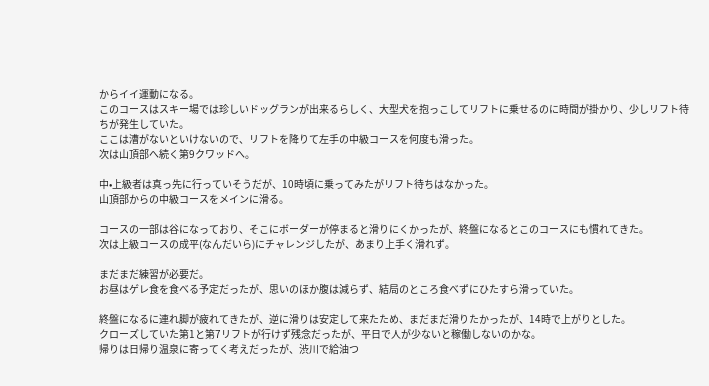からイイ運動になる。
このコースはスキー場では珍しいドッグランが出来るらしく、大型犬を抱っこしてリフトに乗せるのに時間が掛かり、少しリフト待ちが発生していた。
ここは漕がないといけないので、リフトを降りて左手の中級コースを何度も滑った。
次は山頂部へ続く第9クワッドへ。

中•上級者は真っ先に行っていそうだが、10時頃に乗ってみたがリフト待ちはなかった。
山頂部からの中級コースをメインに滑る。

コースの一部は谷になっており、そこにボーダーが停まると滑りにくかったが、終盤になるとこのコースにも慣れてきた。
次は上級コースの成平(なんだいら)にチャレンジしたが、あまり上手く滑れず。

まだまだ練習が必要だ。
お昼はゲレ食を食べる予定だったが、思いのほか腹は減らず、結局のところ食べずにひたすら滑っていた。

終盤になるに連れ脚が疲れてきたが、逆に滑りは安定して来たため、まだまだ滑りたかったが、14時で上がりとした。
クローズしていた第1と第7リフトが行けず残念だったが、平日で人が少ないと稼働しないのかな。
帰りは日帰り温泉に寄ってく考えだったが、渋川で給油つ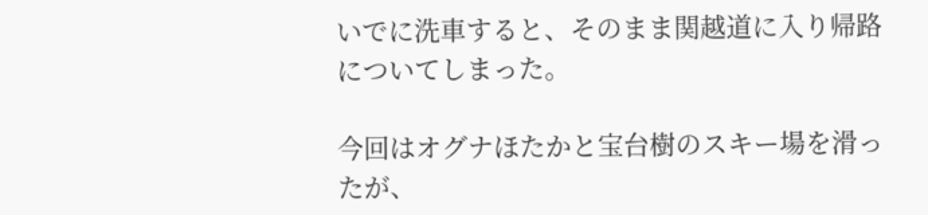いでに洗車すると、そのまま関越道に入り帰路についてしまった。

今回はオグナほたかと宝台樹のスキー場を滑ったが、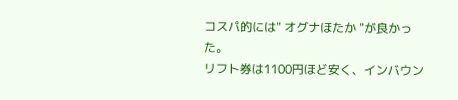コスパ的には" オグナほたか "が良かった。
リフト券は1100円ほど安く、インバウン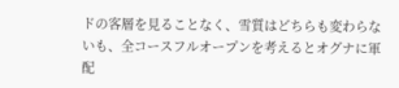ドの客層を見ることなく、雪質はどちらも変わらないも、全コースフルオープンを考えるとオグナに軍配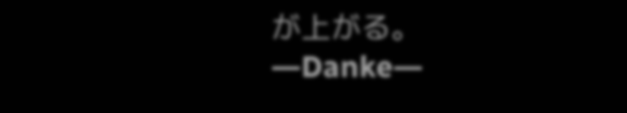が上がる。
―Danke―